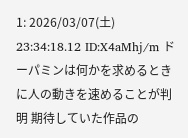1: 2026/03/07(土) 23:34:18.12 ID:X4aMhj/m ドーパミンは何かを求めるときに人の動きを速めることが判明 期待していた作品の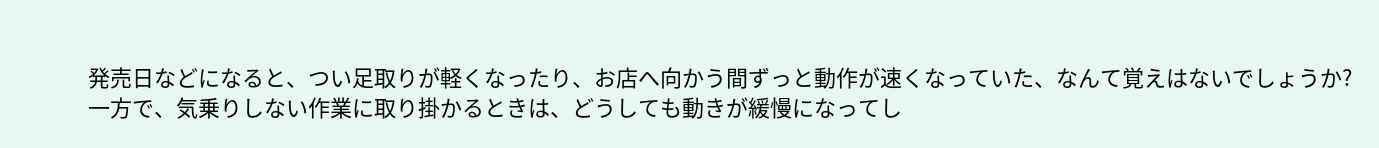発売日などになると、つい足取りが軽くなったり、お店へ向かう間ずっと動作が速くなっていた、なんて覚えはないでしょうか? 一方で、気乗りしない作業に取り掛かるときは、どうしても動きが緩慢になってし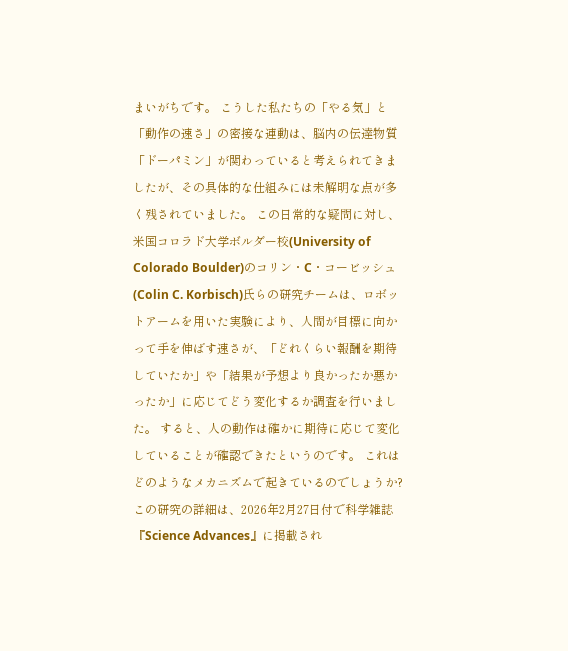まいがちです。 こうした私たちの「やる気」と「動作の速さ」の密接な連動は、脳内の伝達物質「ドーパミン」が関わっていると考えられてきましたが、その具体的な仕組みには未解明な点が多く残されていました。 この日常的な疑問に対し、米国コロラド大学ボルダー校(University of Colorado Boulder)のコリン・C・コービッシュ(Colin C. Korbisch)氏らの研究チームは、ロボットアームを用いた実験により、人間が目標に向かって手を伸ばす速さが、「どれくらい報酬を期待していたか」や「結果が予想より良かったか悪かったか」に応じてどう変化するか調査を行いました。 すると、人の動作は確かに期待に応じて変化していることが確認できたというのです。 これはどのようなメカニズムで起きているのでしょうか? この研究の詳細は、2026年2月27日付で科学雑誌『Science Advances』に掲載され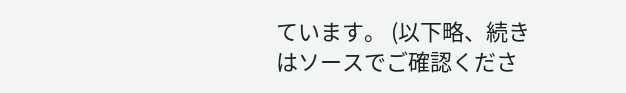ています。 (以下略、続きはソースでご確認くださ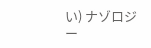い) ナゾロジー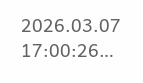2026.03.07 17:00:26…